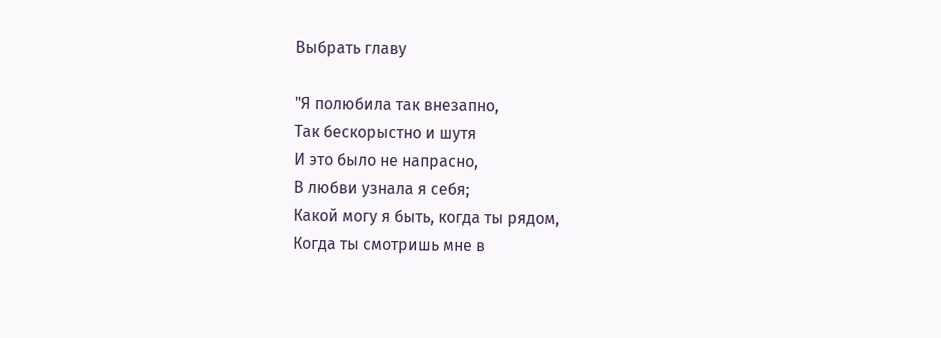Выбрать главу

"Я полюбила так внезапно,
Так бескорыстно и шутя
И это было не напрасно,
В любви узнала я себя;
Какой могу я быть, когда ты рядом,
Когда ты смотришь мне в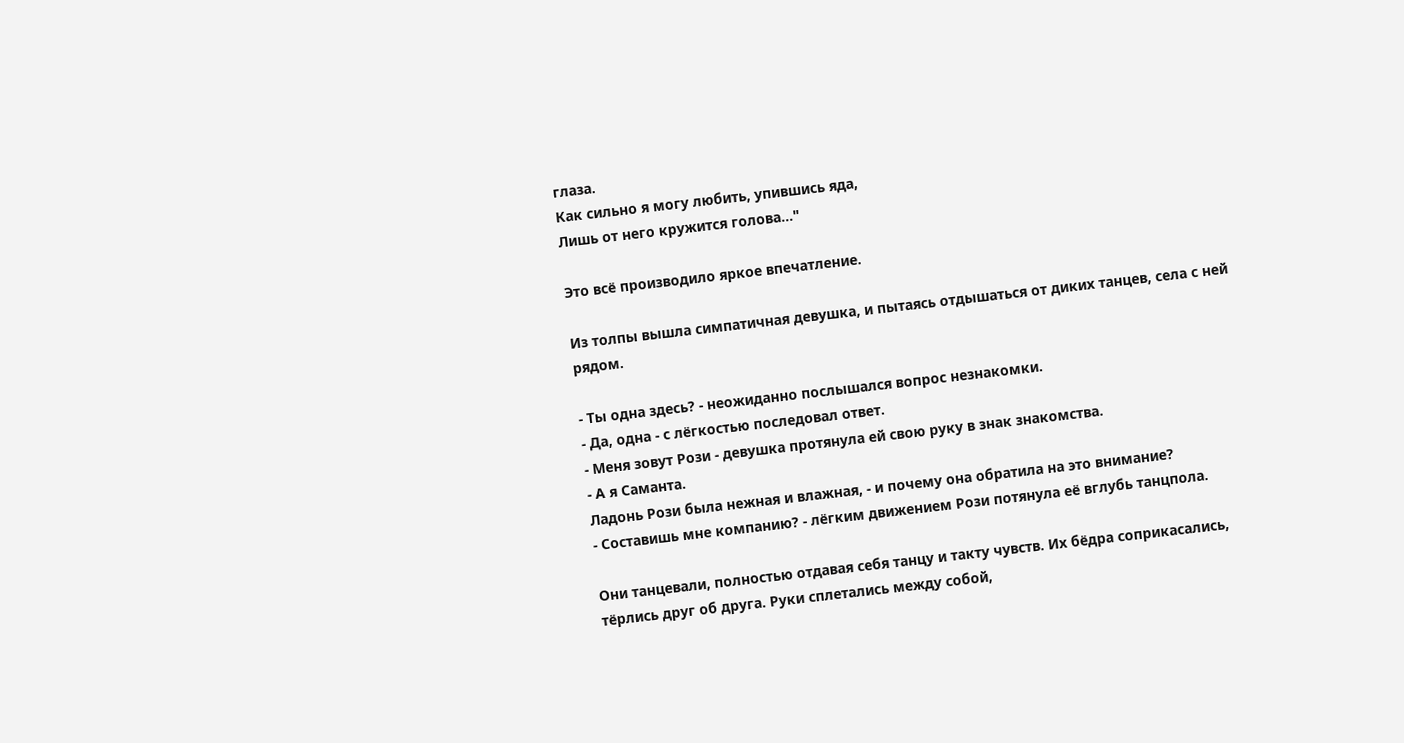глаза.
Как сильно я могу любить, упившись яда,
Лишь от него кружится голова..."

Это всё производило яркое впечатление.

Из толпы вышла симпатичная девушка, и пытаясь отдышаться от диких танцев, села с ней рядом.

- Ты одна здесь? - неожиданно послышался вопрос незнакомки.
- Да, одна - с лёгкостью последовал ответ.
- Меня зовут Рози - девушка протянула ей свою руку в знак знакомства.
- А я Саманта.
Ладонь Рози была нежная и влажная, - и почему она обратила на это внимание?
- Составишь мне компанию? - лёгким движением Рози потянула её вглубь танцпола.

Они танцевали, полностью отдавая себя танцу и такту чувств. Их бёдра соприкасались, тёрлись друг об друга. Руки сплетались между собой,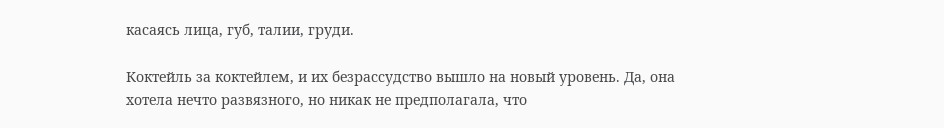касаясь лица, губ, талии, груди.

Коктейль за коктейлем, и их безрассудство вышло на новый уровень. Да, она хотела нечто развязного, но никак не предполагала, что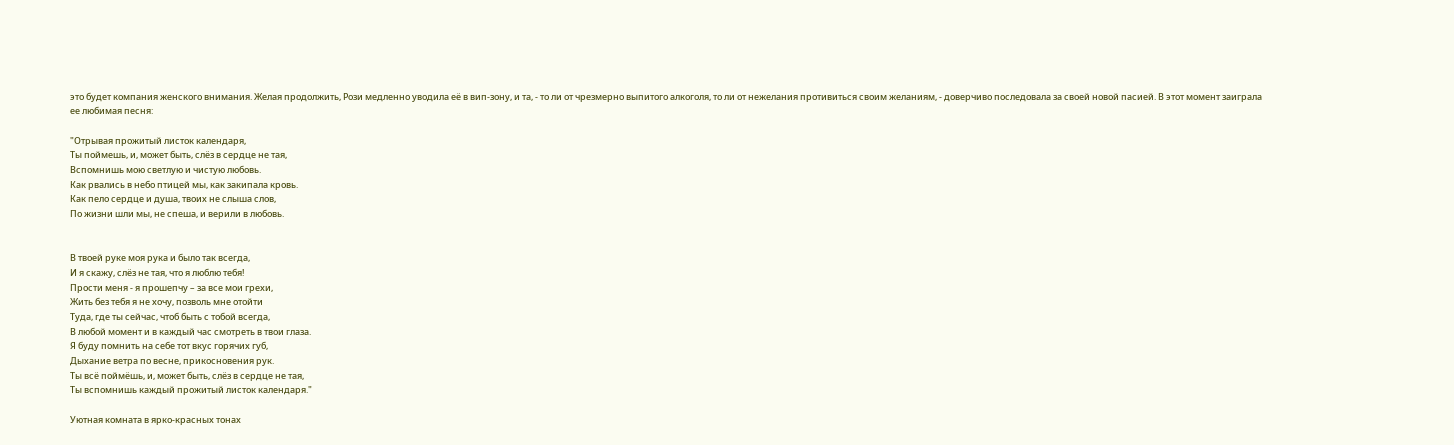это будет компания женского внимания. Желая продолжить, Рози медленно уводила её в вип-зону, и та, - то ли от чрезмерно выпитого алкоголя, то ли от нежелания противиться своим желаниям, - доверчиво последовала за своей новой пасией. В этот момент заиграла ее любимая песня:

"Отрывая прожитый листок календаря,
Ты поймешь, и, может быть, слёз в сердце не тая,
Вспомнишь мою светлую и чистую любовь.
Как рвались в небо птицей мы, как закипала кровь.
Как пело сердце и душа, твоих не слыша слов,
По жизни шли мы, не спеша, и верили в любовь.


В твоей руке моя рука и было так всегда,
И я скажу, слёз не тая, что я люблю тебя!
Прости меня - я прошепчу – за все мои грехи,
Жить без тебя я не хочу, позволь мне отойти
Туда, где ты сейчас, чтоб быть с тобой всегда,
В любой момент и в каждый час смотреть в твои глаза.
Я буду помнить на себе тот вкус горячих губ,
Дыхание ветра по весне, прикосновения рук.
Ты всё поймёшь, и, может быть, слёз в сердце не тая,
Ты вспомнишь каждый прожитый листок календаря."

Уютная комната в ярко-красных тонах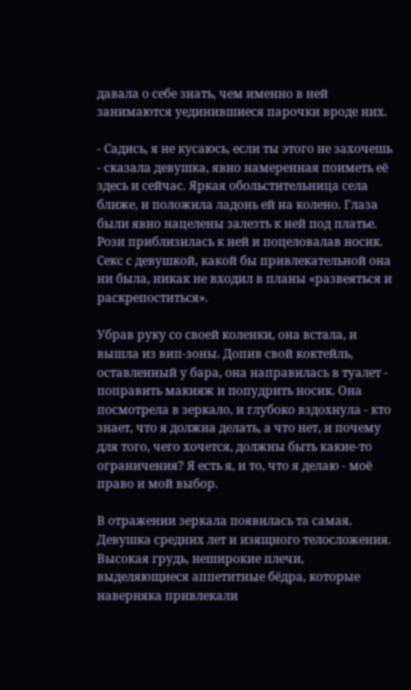давала о себе знать, чем именно в ней занимаются уединившиеся парочки вроде них.

- Садись, я не кусаюсь, если ты этого не захочешь - сказала девушка, явно намеренная поиметь её здесь и сейчас. Яркая обольстительница села ближе, и положила ладонь ей на колено. Глаза были явно нацелены залезть к ней под платье. Рози приблизилась к ней и поцеловалав носик. Секс с девушкой, какой бы привлекательной она ни была, никак не входил в планы «развеяться и раскрепоститься».

Убрав руку со своей коленки, она встала, и вышла из вип-зоны. Допив свой коктейль, оставленный у бара, она направилась в туалет - поправить макияж и попудрить носик. Она посмотрела в зеркало, и глубоко вздохнула - кто знает, что я должна делать, а что нет, и почему для того, чего хочется, должны быть какие-то ограничения? Я есть я, и то, что я делаю - моё право и мой выбор.

В отражении зеркала появилась та самая. Девушка средних лет и изящного телосложения. Высокая грудь, неширокие плечи, выделяющиеся аппетитные бёдра, которые наверняка привлекали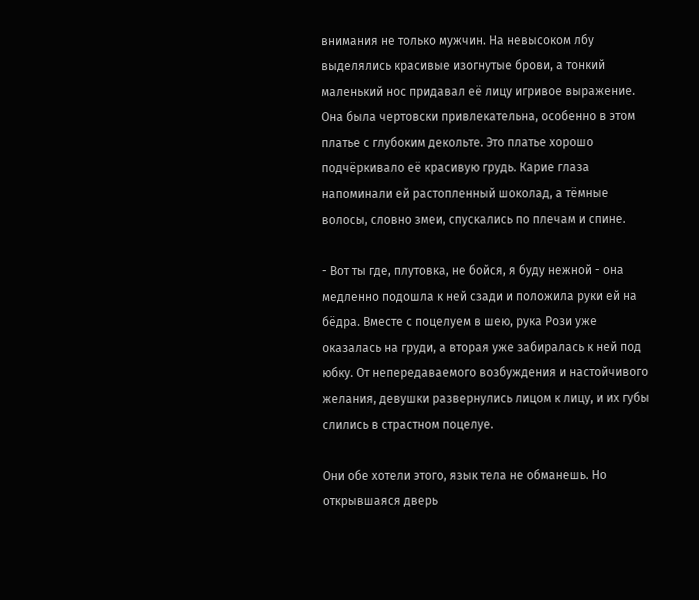внимания не только мужчин. На невысоком лбу выделялись красивые изогнутые брови, а тонкий маленький нос придавал её лицу игривое выражение. Она была чертовски привлекательна, особенно в этом платье с глубоким декольте. Это платье хорошо подчёркивало её красивую грудь. Карие глаза напоминали ей растопленный шоколад, а тёмные волосы, словно змеи, спускались по плечам и спине.

- Вот ты где, плутовка, не бойся, я буду нежной - она медленно подошла к ней сзади и положила руки ей на бёдра. Вместе с поцелуем в шею, рука Рози уже оказалась на груди, а вторая уже забиралась к ней под юбку. От непередаваемого возбуждения и настойчивого желания, девушки развернулись лицом к лицу, и их губы слились в страстном поцелуе.

Они обе хотели этого, язык тела не обманешь. Но открывшаяся дверь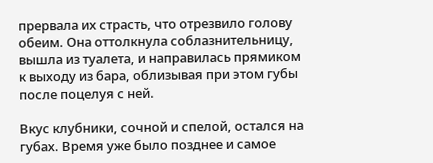прервала их страсть, что отрезвило голову обеим. Она оттолкнула соблазнительницу, вышла из туалета, и направилась прямиком к выходу из бара, облизывая при этом губы после поцелуя с ней.

Вкус клубники, сочной и спелой, остался на губах. Время уже было позднее и самое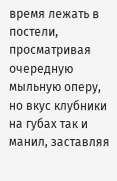время лежать в постели, просматривая очередную мыльную оперу, но вкус клубники на губах так и манил, заставляя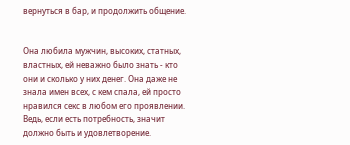вернуться в бар, и продолжить общение.


Она любила мужчин, высоких, статных, властных, ей неважно было знать - кто они и сколько у них денег. Она даже не знала имен всех, с кем спала, ей просто нравился секс в любом его проявлении. Ведь, если есть потребность, значит должно быть и удовлетворение.